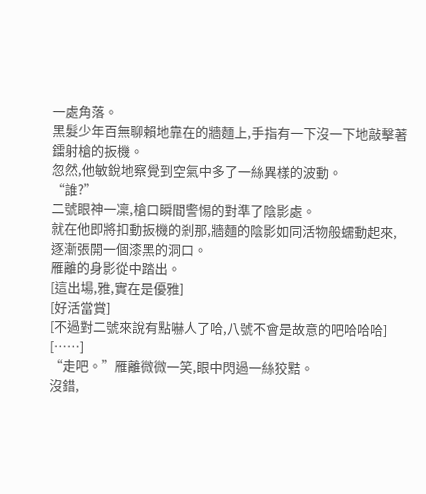一處角落。
黑髮少年百無聊賴地靠在的牆麵上,手指有一下沒一下地敲擊著鐳射槍的扳機。
忽然,他敏銳地察覺到空氣中多了一絲異樣的波動。
“誰?”
二號眼神一凜,槍口瞬間警惕的對準了陰影處。
就在他即將扣動扳機的剎那,牆麵的陰影如同活物般蠕動起來,逐漸張開一個漆黑的洞口。
雁離的身影從中踏出。
[這出場,雅,實在是優雅]
[好活當賞]
[不過對二號來說有點嚇人了哈,八號不會是故意的吧哈哈哈]
[……]
“走吧。”雁離微微一笑,眼中閃過一絲狡黠。
沒錯,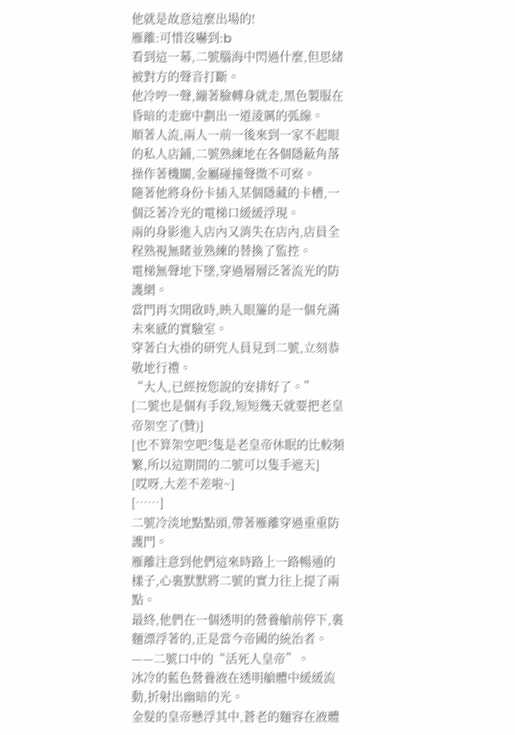他就是故意這麼出場的!
雁離:可惜沒嚇到:b
看到這一幕,二號腦海中閃過什麼,但思緒被對方的聲音打斷。
他冷哼一聲,繃著臉轉身就走,黑色製服在昏暗的走廊中劃出一道淩厲的弧線。
順著人流,兩人一前一後來到一家不起眼的私人店鋪,二號熟練地在各個隱蔽角落操作著機關,金屬碰撞聲微不可察。
隨著他將身份卡插入某個隱藏的卡槽,一個泛著冷光的電梯口緩緩浮現。
兩的身影進入店內又消失在店內,店員全程熟視無睹並熟練的替換了監控。
電梯無聲地下墜,穿過層層泛著流光的防護網。
當門再次開啟時,映入眼簾的是一個充滿未來感的實驗室。
穿著白大褂的研究人員見到二號,立刻恭敬地行禮。
“大人,已經按您說的安排好了。”
[二號也是個有手段,短短幾天就要把老皇帝架空了(贊)]
[也不算架空吧?隻是老皇帝休眠的比較頻繁,所以這期間的二號可以隻手遮天]
[哎呀,大差不差啦~]
[……]
二號冷淡地點點頭,帶著雁離穿過重重防護門。
雁離注意到他們這來時路上一路暢通的樣子,心裏默默將二號的實力往上提了兩點。
最終,他們在一個透明的營養艙前停下,裏麵漂浮著的,正是當今帝國的統治者。
——二號口中的“活死人皇帝”。
冰冷的藍色營養液在透明艙體中緩緩流動,折射出幽暗的光。
金髮的皇帝懸浮其中,蒼老的麵容在液體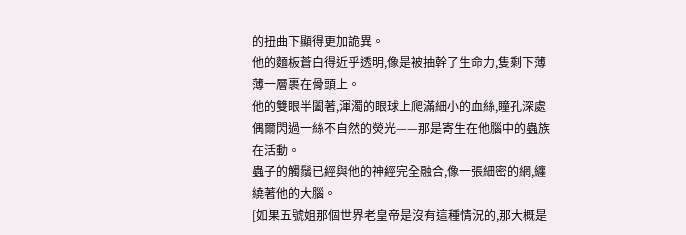的扭曲下顯得更加詭異。
他的麵板蒼白得近乎透明,像是被抽幹了生命力,隻剩下薄薄一層裹在骨頭上。
他的雙眼半闔著,渾濁的眼球上爬滿細小的血絲,瞳孔深處偶爾閃過一絲不自然的熒光——那是寄生在他腦中的蟲族在活動。
蟲子的觸鬚已經與他的神經完全融合,像一張細密的網,纏繞著他的大腦。
[如果五號姐那個世界老皇帝是沒有這種情況的,那大概是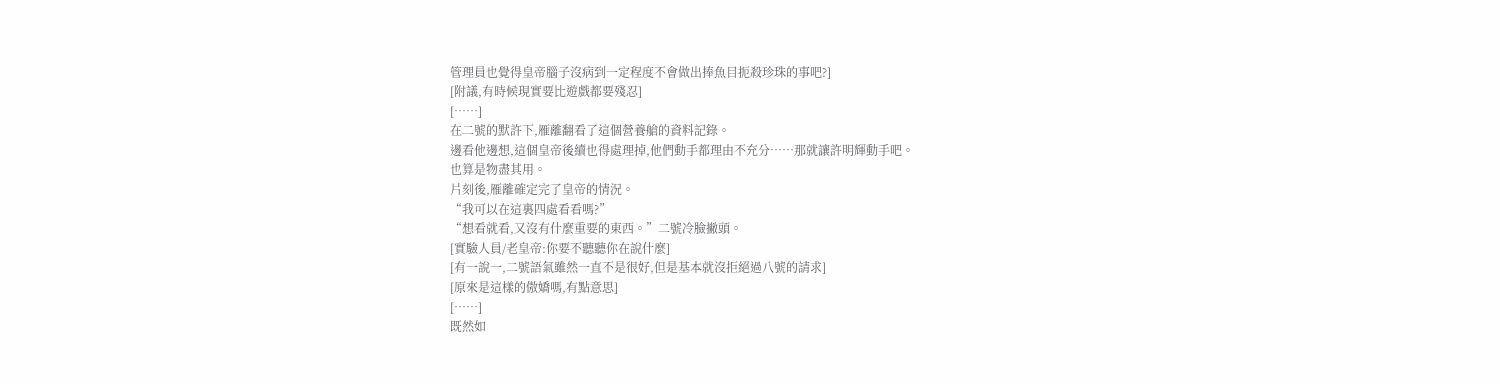管理員也覺得皇帝腦子沒病到一定程度不會做出捧魚目扼殺珍珠的事吧?]
[附議,有時候現實要比遊戲都要殘忍]
[……]
在二號的默許下,雁離翻看了這個營養艙的資料記錄。
邊看他邊想,這個皇帝後續也得處理掉,他們動手都理由不充分……那就讓許明輝動手吧。
也算是物盡其用。
片刻後,雁離確定完了皇帝的情況。
“我可以在這裏四處看看嗎?”
“想看就看,又沒有什麼重要的東西。”二號冷臉撇頭。
[實驗人員/老皇帝:你要不聽聽你在說什麼]
[有一說一,二號語氣雖然一直不是很好,但是基本就沒拒絕過八號的請求]
[原來是這樣的傲嬌嗎,有點意思]
[……]
既然如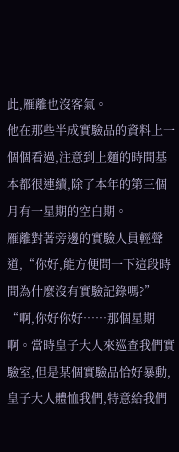此,雁離也沒客氣。
他在那些半成實驗品的資料上一個個看過,注意到上麵的時間基本都很連續,除了本年的第三個月有一星期的空白期。
雁離對著旁邊的實驗人員輕聲道,“你好,能方便問一下這段時間為什麼沒有實驗記錄嗎?”
“啊,你好你好……那個星期啊。當時皇子大人來巡查我們實驗室,但是某個實驗品恰好暴動,皇子大人體恤我們,特意給我們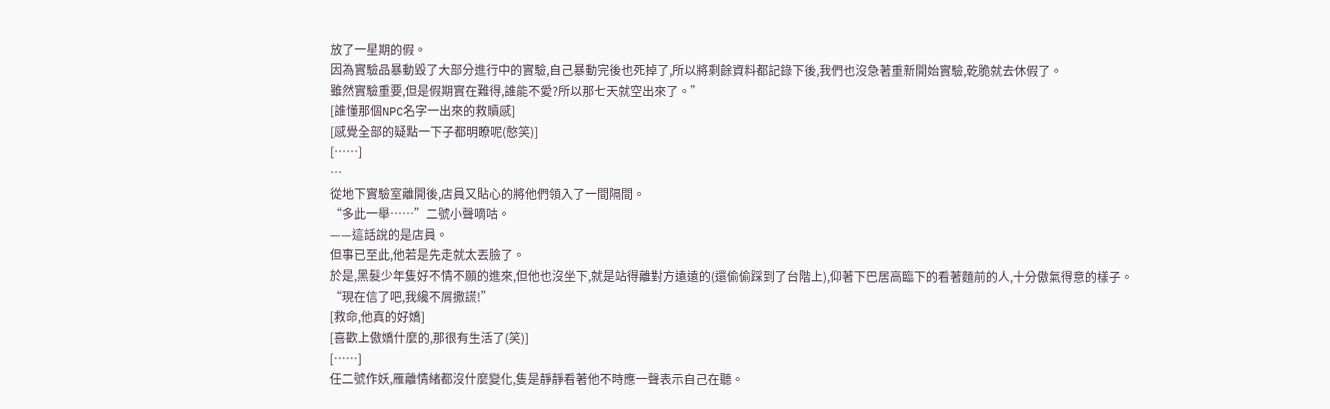放了一星期的假。
因為實驗品暴動毀了大部分進行中的實驗,自己暴動完後也死掉了,所以將剩餘資料都記錄下後,我們也沒急著重新開始實驗,乾脆就去休假了。
雖然實驗重要,但是假期實在難得,誰能不愛?所以那七天就空出來了。”
[誰懂那個NPC名字一出來的救贖感]
[感覺全部的疑點一下子都明瞭呢(憨笑)]
[……]
…
從地下實驗室離開後,店員又貼心的將他們領入了一間隔間。
“多此一舉……”二號小聲嘀咕。
——這話說的是店員。
但事已至此,他若是先走就太丟臉了。
於是,黑髮少年隻好不情不願的進來,但他也沒坐下,就是站得離對方遠遠的(還偷偷踩到了台階上),仰著下巴居高臨下的看著麵前的人,十分傲氣得意的樣子。
“現在信了吧,我纔不屑撒謊!”
[救命,他真的好嬌]
[喜歡上傲嬌什麼的,那很有生活了(笑)]
[……]
任二號作妖,雁離情緒都沒什麼變化,隻是靜靜看著他不時應一聲表示自己在聽。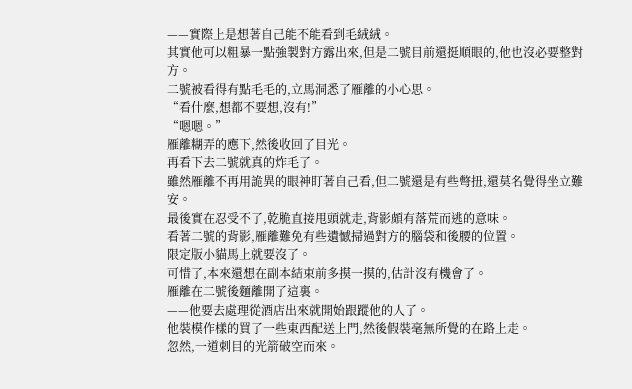——實際上是想著自己能不能看到毛絨絨。
其實他可以粗暴一點強製對方露出來,但是二號目前還挺順眼的,他也沒必要整對方。
二號被看得有點毛毛的,立馬洞悉了雁離的小心思。
“看什麼,想都不要想,沒有!”
“嗯嗯。”
雁離糊弄的應下,然後收回了目光。
再看下去二號就真的炸毛了。
雖然雁離不再用詭異的眼神盯著自己看,但二號還是有些彆扭,還莫名覺得坐立難安。
最後實在忍受不了,乾脆直接甩頭就走,背影頗有落荒而逃的意味。
看著二號的背影,雁離難免有些遺憾掃過對方的腦袋和後腰的位置。
限定版小貓馬上就要沒了。
可惜了,本來還想在副本結束前多摸一摸的,估計沒有機會了。
雁離在二號後麵離開了這裏。
——他要去處理從酒店出來就開始跟蹤他的人了。
他裝模作樣的買了一些東西配送上門,然後假裝毫無所覺的在路上走。
忽然,一道刺目的光箭破空而來。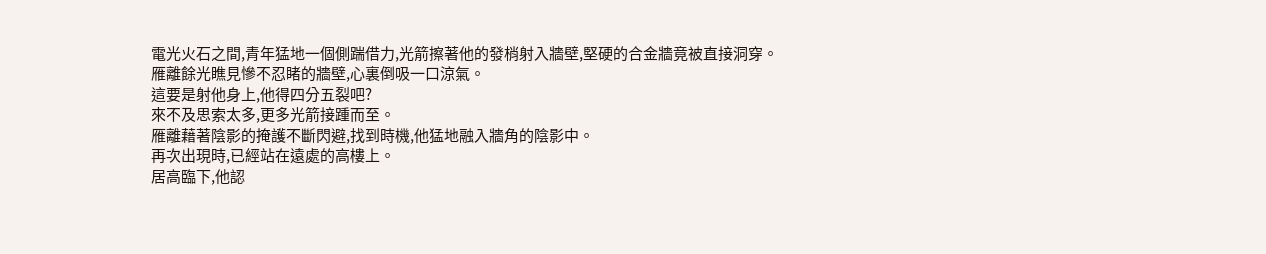電光火石之間,青年猛地一個側踹借力,光箭擦著他的發梢射入牆壁,堅硬的合金牆竟被直接洞穿。
雁離餘光瞧見慘不忍睹的牆壁,心裏倒吸一口涼氣。
這要是射他身上,他得四分五裂吧?
來不及思索太多,更多光箭接踵而至。
雁離藉著陰影的掩護不斷閃避,找到時機,他猛地融入牆角的陰影中。
再次出現時,已經站在遠處的高樓上。
居高臨下,他認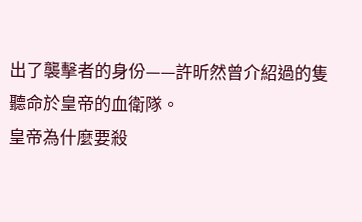出了襲擊者的身份——許昕然曾介紹過的隻聽命於皇帝的血衛隊。
皇帝為什麼要殺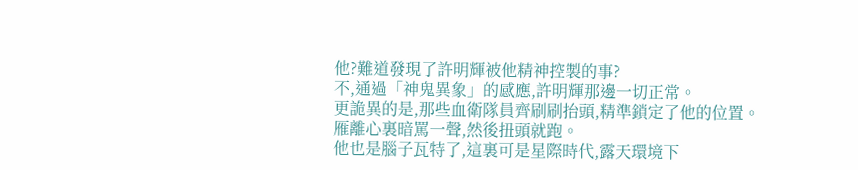他?難道發現了許明輝被他精神控製的事?
不,通過「神鬼異象」的感應,許明輝那邊一切正常。
更詭異的是,那些血衛隊員齊刷刷抬頭,精準鎖定了他的位置。
雁離心裏暗罵一聲,然後扭頭就跑。
他也是腦子瓦特了,這裏可是星際時代,露天環境下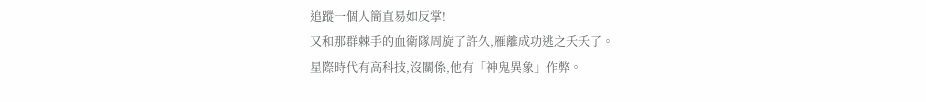追蹤一個人簡直易如反掌!
又和那群棘手的血衛隊周旋了許久,雁離成功逃之夭夭了。
星際時代有高科技,沒關係,他有「神鬼異象」作弊。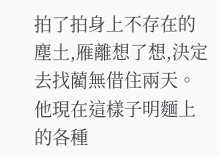拍了拍身上不存在的塵土,雁離想了想,決定去找藺無借住兩天。
他現在這樣子明麵上的各種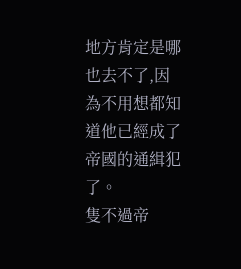地方肯定是哪也去不了,因為不用想都知道他已經成了帝國的通緝犯了。
隻不過帝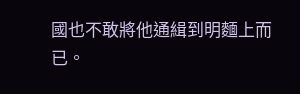國也不敢將他通緝到明麵上而已。